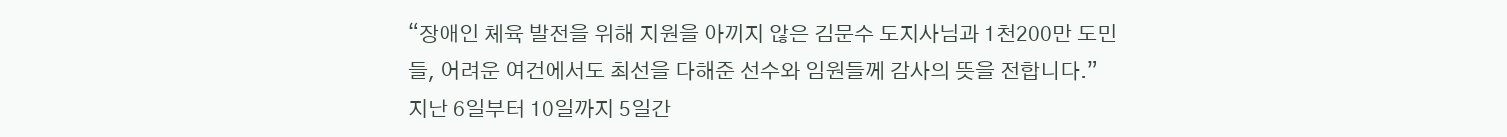“장애인 체육 발전을 위해 지원을 아끼지 않은 김문수 도지사님과 1천200만 도민들, 어려운 여건에서도 최선을 다해준 선수와 임원들께 감사의 뜻을 전합니다.”
지난 6일부터 10일까지 5일간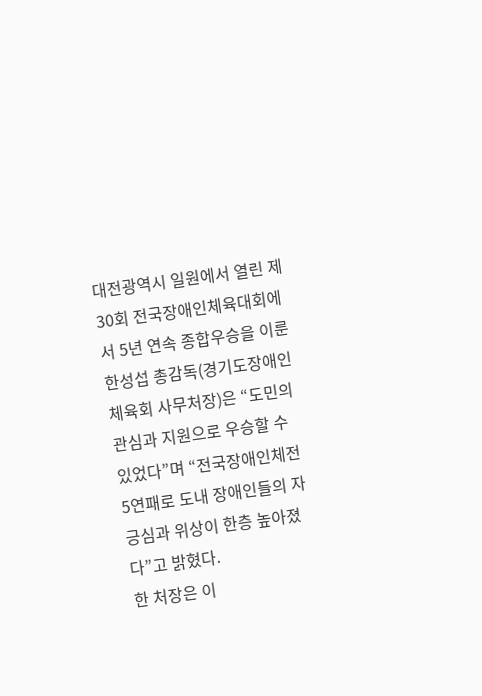대전광역시 일원에서 열린 제30회 전국장애인체육대회에서 5년 연속 종합우승을 이룬 한성섭 총감독(경기도장애인체육회 사무처장)은 “도민의 관심과 지원으로 우승할 수 있었다”며 “전국장애인체전 5연패로 도내 장애인들의 자긍심과 위상이 한층 높아졌다”고 밝혔다.
한 처장은 이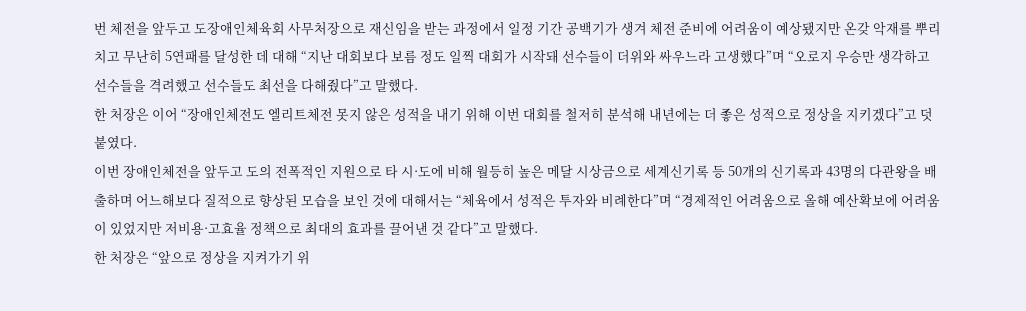번 체전을 앞두고 도장애인체육회 사무처장으로 재신임을 받는 과정에서 일정 기간 공백기가 생겨 체전 준비에 어려움이 예상됐지만 온갖 악재를 뿌리치고 무난히 5연패를 달성한 데 대해 “지난 대회보다 보름 정도 일찍 대회가 시작돼 선수들이 더위와 싸우느라 고생했다”며 “오로지 우승만 생각하고 선수들을 격려했고 선수들도 최선을 다해줬다”고 말했다.
한 처장은 이어 “장애인체전도 엘리트체전 못지 않은 성적을 내기 위해 이번 대회를 철저히 분석해 내년에는 더 좋은 성적으로 정상을 지키겠다”고 덧붙였다.
이번 장애인체전을 앞두고 도의 전폭적인 지원으로 타 시·도에 비해 월등히 높은 메달 시상금으로 세계신기록 등 50개의 신기록과 43명의 다관왕을 배출하며 어느해보다 질적으로 향상된 모습을 보인 것에 대해서는 “체육에서 성적은 투자와 비례한다”며 “경제적인 어려움으로 올해 예산확보에 어려움이 있었지만 저비용·고효율 정책으로 최대의 효과를 끌어낸 것 같다”고 말했다.
한 처장은 “앞으로 정상을 지켜가기 위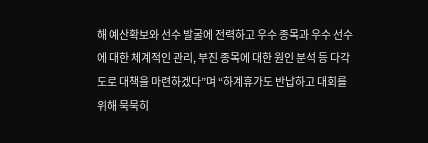해 예산확보와 선수 발굴에 전력하고 우수 종목과 우수 선수에 대한 체계적인 관리, 부진 종목에 대한 원인 분석 등 다각도로 대책을 마련하겠다”며 “하계휴가도 반납하고 대회를 위해 묵묵히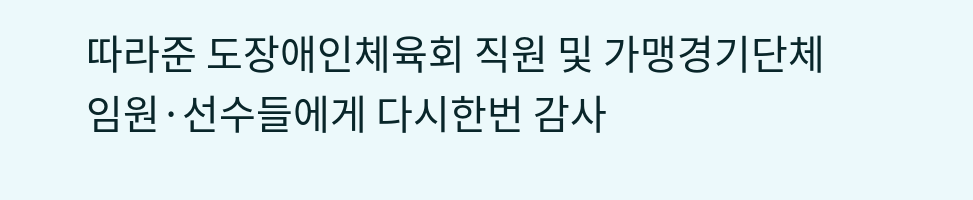따라준 도장애인체육회 직원 및 가맹경기단체 임원·선수들에게 다시한번 감사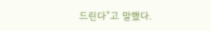드린다”고 말했다.